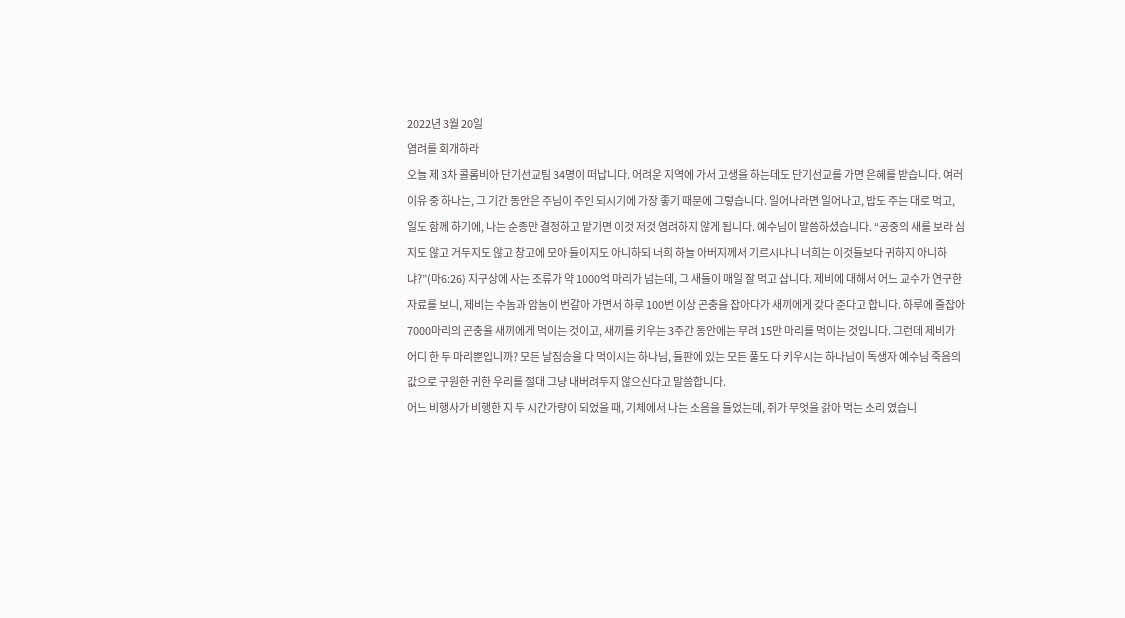2022년 3월 20일
염려를 회개하라
오늘 제 3차 콜롬비아 단기선교팀 34명이 떠납니다. 어려운 지역에 가서 고생을 하는데도 단기선교를 가면 은혜를 받습니다. 여러 이유 중 하나는, 그 기간 동안은 주님이 주인 되시기에 가장 좋기 때문에 그렇습니다. 일어나라면 일어나고, 밥도 주는 대로 먹고, 일도 함께 하기에, 나는 순종만 결정하고 맡기면 이것 저것 염려하지 않게 됩니다. 예수님이 말씀하셨습니다. “공중의 새를 보라 심지도 않고 거두지도 않고 창고에 모아 들이지도 아니하되 너희 하늘 아버지께서 기르시나니 너희는 이것들보다 귀하지 아니하냐?”(마6:26) 지구상에 사는 조류가 약 1000억 마리가 넘는데, 그 새들이 매일 잘 먹고 삽니다. 제비에 대해서 어느 교수가 연구한 자료를 보니, 제비는 수놈과 암놈이 번갈아 가면서 하루 100번 이상 곤충을 잡아다가 새끼에게 갖다 준다고 합니다. 하루에 줄잡아 7000마리의 곤충을 새끼에게 먹이는 것이고, 새끼를 키우는 3주간 동안에는 무려 15만 마리를 먹이는 것입니다. 그런데 제비가 어디 한 두 마리뿐입니까? 모든 날짐승을 다 먹이시는 하나님, 들판에 있는 모든 풀도 다 키우시는 하나님이 독생자 예수님 죽음의 값으로 구원한 귀한 우리를 절대 그냥 내버려두지 않으신다고 말씀합니다.
어느 비행사가 비행한 지 두 시간가량이 되었을 때, 기체에서 나는 소음을 들었는데, 쥐가 무엇을 갉아 먹는 소리 였습니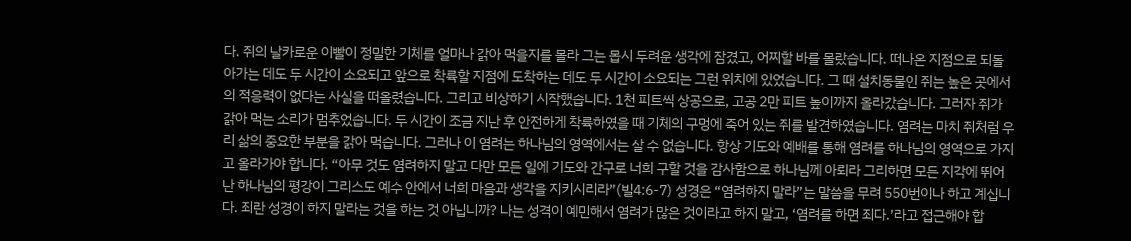다. 쥐의 날카로운 이빨이 정밀한 기체를 얼마나 갉아 먹을지를 몰라 그는 몹시 두려운 생각에 잠겼고, 어찌할 바를 몰랐습니다. 떠나온 지점으로 되돌아가는 데도 두 시간이 소요되고 앞으로 착륙할 지점에 도착하는 데도 두 시간이 소요되는 그런 위치에 있었습니다. 그 때 설치동물인 쥐는 높은 곳에서의 적응력이 없다는 사실을 떠올렸습니다. 그리고 비상하기 시작했습니다. 1천 피트씩 상공으로, 고공 2만 피트 높이까지 올라갔습니다. 그러자 쥐가 갉아 먹는 소리가 멈추었습니다. 두 시간이 조금 지난 후 안전하게 착륙하였을 때 기체의 구멍에 죽어 있는 쥐를 발견하였습니다. 염려는 마치 쥐처럼 우리 삶의 중요한 부분을 갉아 먹습니다. 그러나 이 염려는 하나님의 영역에서는 살 수 없습니다. 항상 기도와 예배를 통해 염려를 하나님의 영역으로 가지고 올라가야 합니다. “아무 것도 염려하지 말고 다만 모든 일에 기도와 간구로 너희 구할 것을 감사함으로 하나님께 아뢰라 그리하면 모든 지각에 뛰어난 하나님의 평강이 그리스도 예수 안에서 너희 마음과 생각을 지키시리라”(빌4:6-7) 성경은 “염려하지 말라”는 말씀을 무려 550번이나 하고 계십니다. 죄란 성경이 하지 말라는 것을 하는 것 아닙니까? 나는 성격이 예민해서 염려가 많은 것이라고 하지 말고, ‘염려를 하면 죄다.’라고 접근해야 합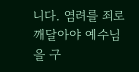니다. 염려를 죄로 깨달아야 예수님을 구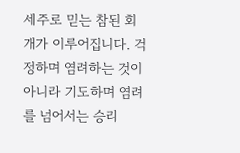세주로 믿는 참된 회개가 이루어집니다. 걱정하며 염려하는 것이 아니라 기도하며 염려를 넘어서는 승리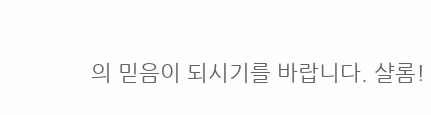의 믿음이 되시기를 바랍니다. 샬롬!